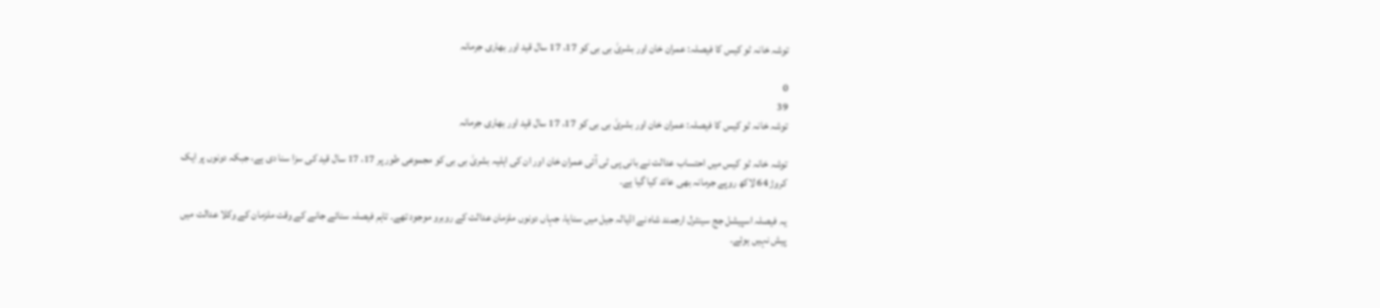توشہ خانہ ٹو کیس کا فیصلہ: عمران خان اور بشریٰ بی بی کو 17، 17 سال قید اور بھاری جرمانہ

0
39
توشہ خانہ ٹو کیس کا فیصلہ: عمران خان اور بشریٰ بی بی کو 17، 17 سال قید اور بھاری جرمانہ

توشہ خانہ ٹو کیس میں احتساب عدالت نے بانی پی ٹی آئی عمران خان اور ان کی اہلیہ بشریٰ بی بی کو مجموعی طور پر 17، 17 سال قید کی سزا سنا دی ہے، جبکہ دونوں پر ایک کروڑ 64 لاکھ روپے جرمانہ بھی عائد کیا گیا ہے۔

یہ فیصلہ اسپیشل جج سینٹرل ارجمند شاہ نے اڈیالہ جیل میں سنایا، جہاں دونوں ملزمان عدالت کے روبرو موجود تھے۔ تاہم فیصلہ سنائے جانے کے وقت ملزمان کے وکلا عدالت میں پیش نہیں ہوئے۔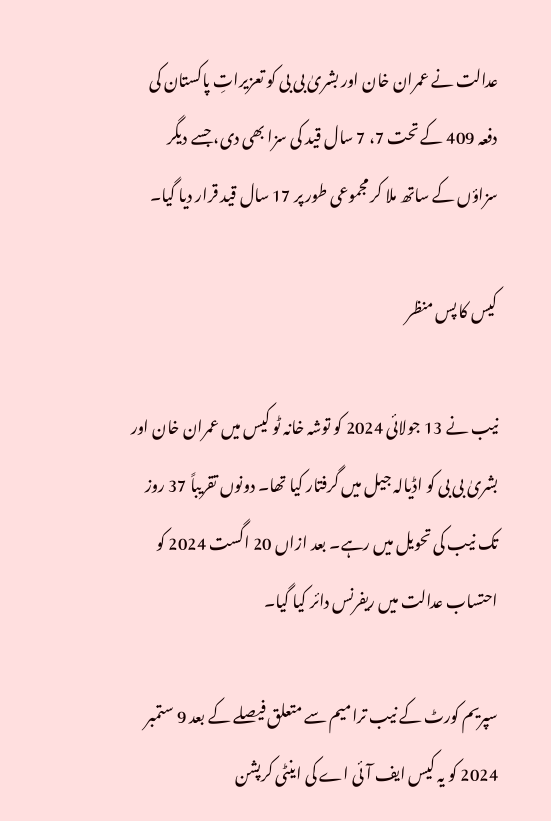عدالت نے عمران خان اور بشریٰ بی بی کو تعزیراتِ پاکستان کی دفعہ 409 کے تحت 7، 7 سال قید کی سزا بھی دی، جسے دیگر سزاؤں کے ساتھ ملا کر مجموعی طور پر 17 سال قید قرار دیا گیا۔

کیس کا پس منظر

نیب نے 13 جولائی 2024 کو توشہ خانہ ٹو کیس میں عمران خان اور بشریٰ بی بی کو اڈیالہ جیل میں گرفتار کیا تھا۔ دونوں تقریباً 37 روز تک نیب کی تحویل میں رہے۔ بعد ازاں 20 اگست 2024 کو احتساب عدالت میں ریفرنس دائر کیا گیا۔

سپریم کورٹ کے نیب ترامیم سے متعلق فیصلے کے بعد 9 ستمبر 2024 کو یہ کیس ایف آئی اے کی اینٹی کرپشن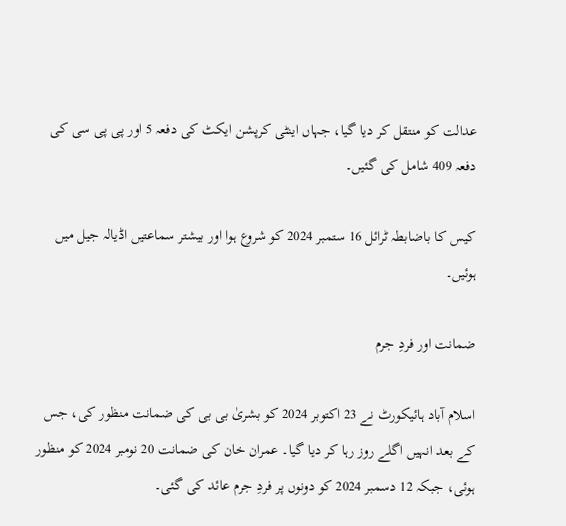عدالت کو منتقل کر دیا گیا، جہاں اینٹی کرپشن ایکٹ کی دفعہ 5 اور پی پی سی کی دفعہ 409 شامل کی گئیں۔

کیس کا باضابطہ ٹرائل 16 ستمبر 2024 کو شروع ہوا اور بیشتر سماعتیں اڈیالہ جیل میں ہوئیں۔

ضمانت اور فردِ جرم

اسلام آباد ہائیکورٹ نے 23 اکتوبر 2024 کو بشریٰ بی بی کی ضمانت منظور کی، جس کے بعد انہیں اگلے روز رہا کر دیا گیا۔ عمران خان کی ضمانت 20 نومبر 2024 کو منظور ہوئی، جبکہ 12 دسمبر 2024 کو دونوں پر فردِ جرم عائد کی گئی۔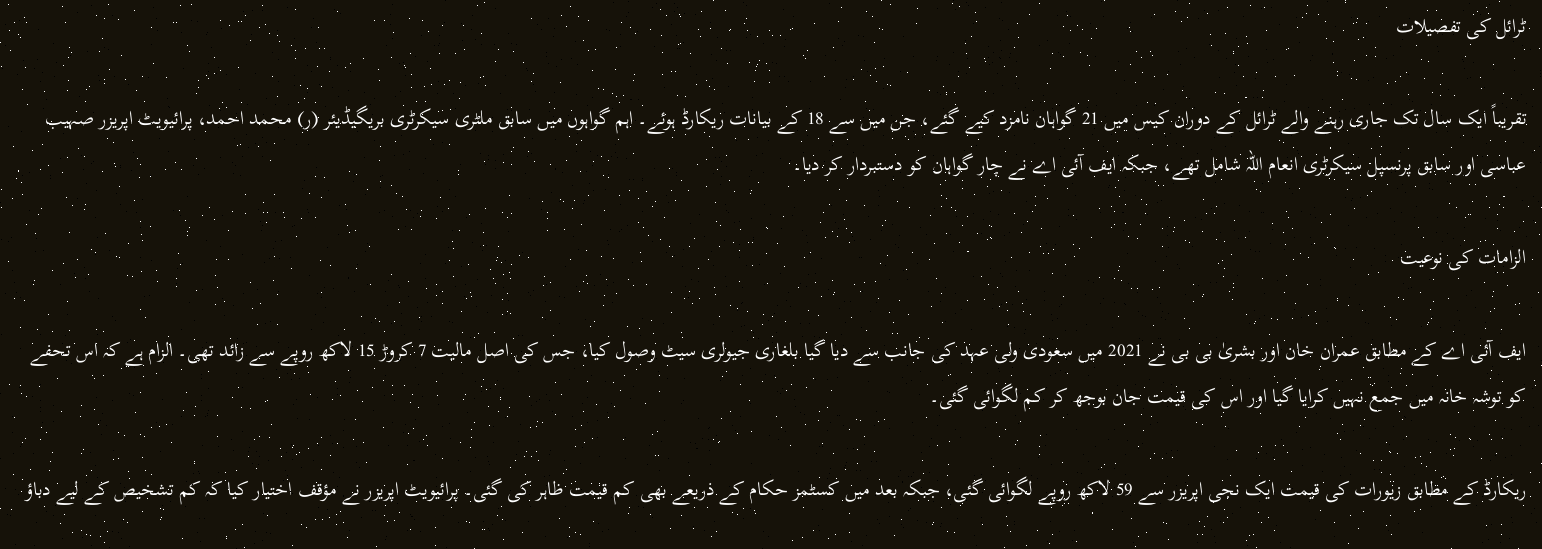ٹرائل کی تفصیلات

تقریباً ایک سال تک جاری رہنے والے ٹرائل کے دوران کیس میں 21 گواہان نامزد کیے گئے، جن میں سے 18 کے بیانات ریکارڈ ہوئے۔ اہم گواہوں میں سابق ملٹری سیکرٹری بریگیڈیئر (ر) محمد احمد، پرائیویٹ اپریزر صہیب عباسی اور سابق پرنسپل سیکرٹری انعام اللہ شامل تھے، جبکہ ایف آئی اے نے چار گواہان کو دستبردار کر دیا۔

الزامات کی نوعیت

ایف آئی اے کے مطابق عمران خان اور بشریٰ بی بی نے 2021 میں سعودی ولی عہد کی جانب سے دیا گیا بلغاری جیولری سیٹ وصول کیا، جس کی اصل مالیت 7 کروڑ 15 لاکھ روپے سے زائد تھی۔ الزام ہے کہ اس تحفے کو توشہ خانہ میں جمع نہیں کرایا گیا اور اس کی قیمت جان بوجھ کر کم لگوائی گئی۔

ریکارڈ کے مطابق زیورات کی قیمت ایک نجی اپریزر سے 59 لاکھ روپے لگوائی گئی، جبکہ بعد میں کسٹمز حکام کے ذریعے بھی کم قیمت ظاہر کی گئی۔ پرائیویٹ اپریزر نے مؤقف اختیار کیا کہ کم تشخیص کے لیے دباؤ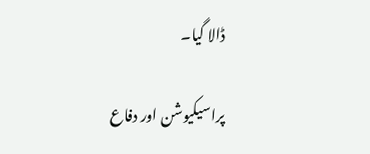ڈالا گیا۔

پراسیکیوشن اور دفاع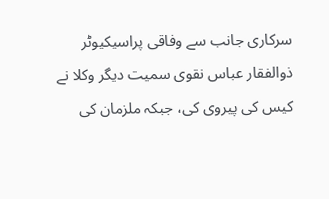سرکاری جانب سے وفاقی پراسیکیوٹر ذوالفقار عباس نقوی سمیت دیگر وکلا نے کیس کی پیروی کی، جبکہ ملزمان کی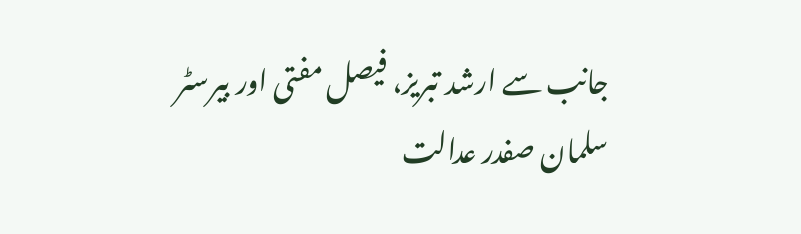جانب سے ارشد تبریز، فیصل مفتی اور بیرسٹر سلمان صفدر عدالت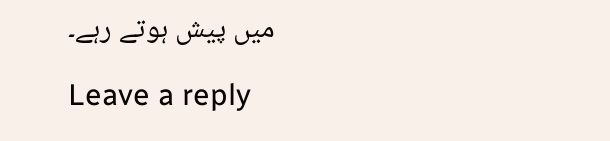میں پیش ہوتے رہے۔

Leave a reply